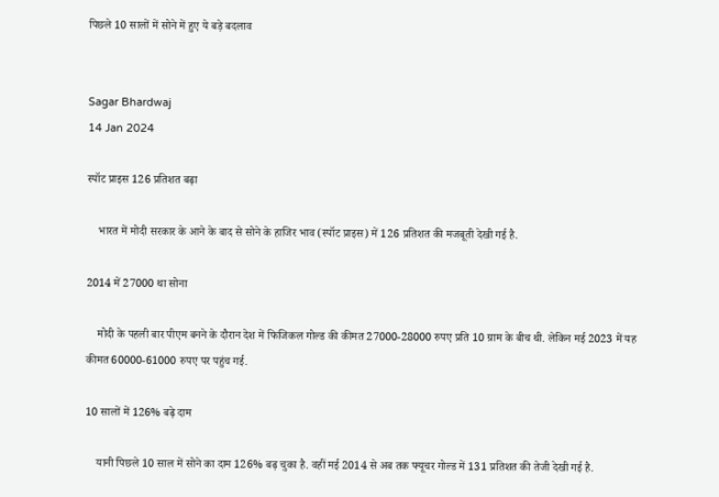पिछले 10 सालों में सोने में हुए ये बड़े बदलाव


Sagar Bhardwaj
14 Jan 2024

स्पॉट प्राइस 126 प्रतिशत बढ़ा

    भारत में मोदी सरकार के आने के बाद से सोने के हाजिर भाव (स्पॉट प्राइस) में 126 प्रतिशत की मजबूती देखी गई है.

2014 में 27000 था सोना

    मोदी के पहली बार पीएम बनने के दौरान देश में फिजिकल गोल्ड की कीमत 27000-28000 रुपए प्रति 10 ग्राम के बीच थी. लेकिन मई 2023 में यह कीमत 60000-61000 रुपए पर पहुंच गई.

10 सालों में 126% बढ़े दाम

    यानी पिछले 10 साल में सोने का दाम 126% बढ़ चुका है. वहीं मई 2014 से अब तक फ्यूचर गोल्ड में 131 प्रतिशत की तेजी देखी गई है.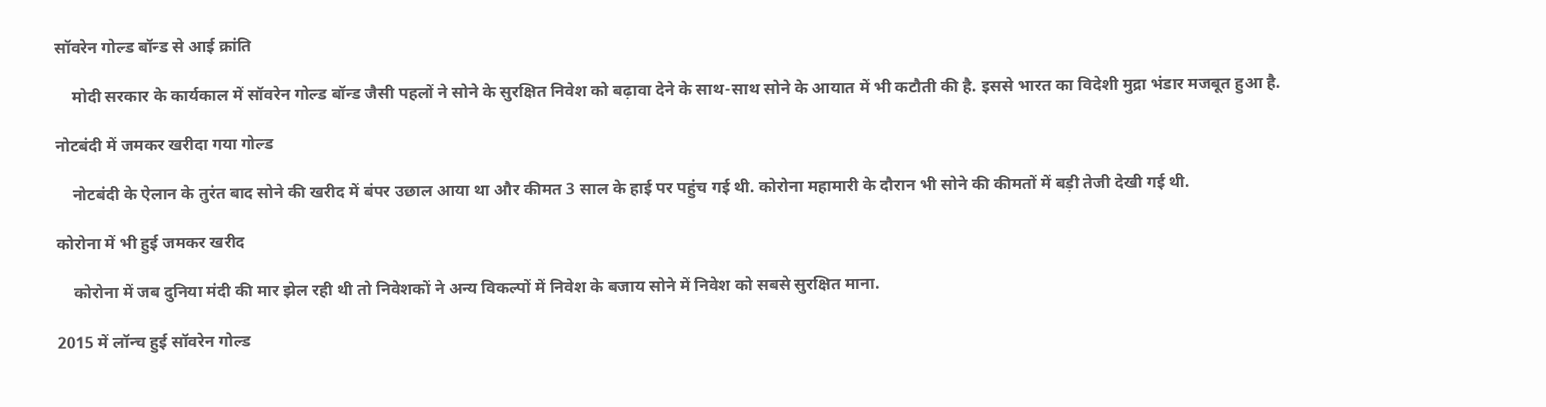सॉवरेन गोल्ड बॉन्ड से आई क्रांति

    मोदी सरकार के कार्यकाल में सॉवरेन गोल्ड बॉन्ड जैसी पहलों ने सोने के सुरक्षित निवेश को बढ़ावा देने के साथ-साथ सोने के आयात में भी कटौती की है. इससे भारत का विदेशी मुद्रा भंडार मजबूत हुआ है.

नोटबंदी में जमकर खरीदा गया गोल्ड

    नोटबंदी के ऐलान के तुरंत बाद सोने की खरीद में बंपर उछाल आया था और कीमत 3 साल के हाई पर पहुंच गई थी. कोरोना महामारी के दौरान भी सोने की कीमतों में बड़ी तेजी देखी गई थी.

कोरोना में भी हुई जमकर खरीद

    कोरोना में जब दुनिया मंदी की मार झेल रही थी तो निवेशकों ने अन्य विकल्पों में निवेश के बजाय सोने में निवेश को सबसे सुरक्षित माना.

2015 में लॉन्च हुई सॉवरेन गोल्ड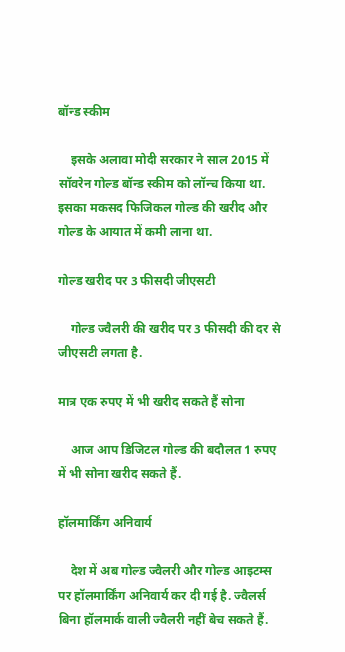बॉन्ड स्कीम

    इसके अलावा मोदी सरकार ने साल 2015 में सॉवरेन गोल्ड बॉन्ड स्कीम को लॉन्च किया था. इसका मकसद फिजिकल गोल्ड की खरीद और गोल्ड के आयात में कमी लाना था.

गोल्ड खरीद पर 3 फीसदी जीएसटी

    गोल्ड ज्वैलरी की खरीद पर 3 फीसदी की दर से जीएसटी लगता है.

मात्र एक रुपए में भी खरीद सकते हैं सोना

    आज आप डिजिटल गोल्ड की बदौलत 1 रुपए में भी सोना खरीद सकते हैं.

हॉलमार्किंग अनिवार्य

    देश में अब गोल्ड ज्वैलरी और गोल्ड आइटम्स पर हॉलमार्किंग अनिवार्य कर दी गई है. ज्वैलर्स बिना हॉलमार्क वाली ज्वैलरी नहीं बेच सकते हैं.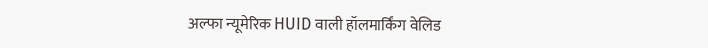अल्फा न्यूमेरिक HUID वाली हॉलमार्किंग वेलिड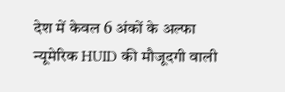देश में केवल 6 अंकों के अल्फा न्यूमेरिक HUID की मौजूदगी वाली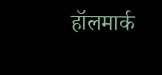हॉलमार्क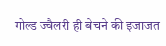गोल्ड ज्वैलरी ही बेचने की इजाजत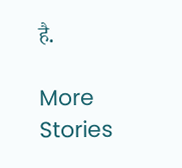है.

More Stories